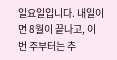일요일입니다. 내일이면 8월이 끝나고, 이번 주부터는 추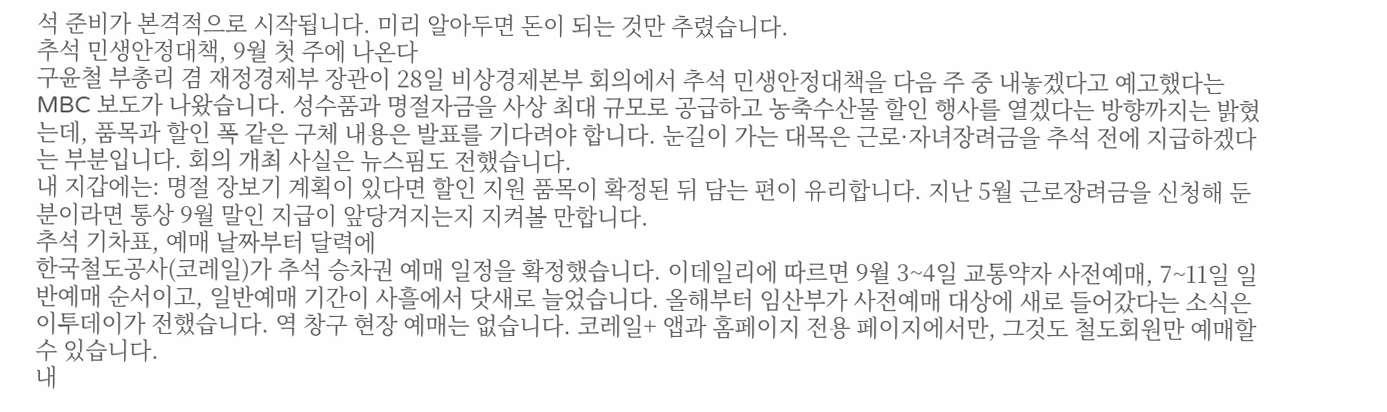석 준비가 본격적으로 시작됩니다. 미리 알아두면 돈이 되는 것만 추렸습니다.
추석 민생안정대책, 9월 첫 주에 나온다
구윤철 부총리 겸 재정경제부 장관이 28일 비상경제본부 회의에서 추석 민생안정대책을 다음 주 중 내놓겠다고 예고했다는 MBC 보도가 나왔습니다. 성수품과 명절자금을 사상 최대 규모로 공급하고 농축수산물 할인 행사를 열겠다는 방향까지는 밝혔는데, 품목과 할인 폭 같은 구체 내용은 발표를 기다려야 합니다. 눈길이 가는 대목은 근로·자녀장려금을 추석 전에 지급하겠다는 부분입니다. 회의 개최 사실은 뉴스핌도 전했습니다.
내 지갑에는: 명절 장보기 계획이 있다면 할인 지원 품목이 확정된 뒤 담는 편이 유리합니다. 지난 5월 근로장려금을 신청해 둔 분이라면 통상 9월 말인 지급이 앞당겨지는지 지켜볼 만합니다.
추석 기차표, 예매 날짜부터 달력에
한국철도공사(코레일)가 추석 승차권 예매 일정을 확정했습니다. 이데일리에 따르면 9월 3~4일 교통약자 사전예매, 7~11일 일반예매 순서이고, 일반예매 기간이 사흘에서 닷새로 늘었습니다. 올해부터 임산부가 사전예매 대상에 새로 들어갔다는 소식은 이투데이가 전했습니다. 역 창구 현장 예매는 없습니다. 코레일+ 앱과 홈페이지 전용 페이지에서만, 그것도 철도회원만 예매할 수 있습니다.
내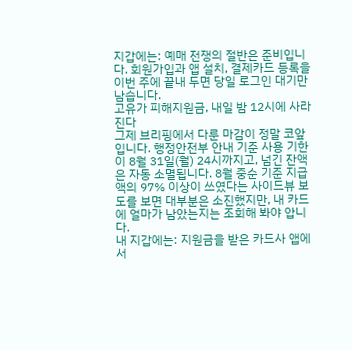지갑에는: 예매 전쟁의 절반은 준비입니다. 회원가입과 앱 설치, 결제카드 등록을 이번 주에 끝내 두면 당일 로그인 대기만 남습니다.
고유가 피해지원금, 내일 밤 12시에 사라진다
그제 브리핑에서 다룬 마감이 정말 코앞입니다. 행정안전부 안내 기준 사용 기한이 8월 31일(월) 24시까지고, 넘긴 잔액은 자동 소멸됩니다. 8월 중순 기준 지급액의 97% 이상이 쓰였다는 사이드뷰 보도를 보면 대부분은 소진했지만, 내 카드에 얼마가 남았는지는 조회해 봐야 압니다.
내 지갑에는: 지원금을 받은 카드사 앱에서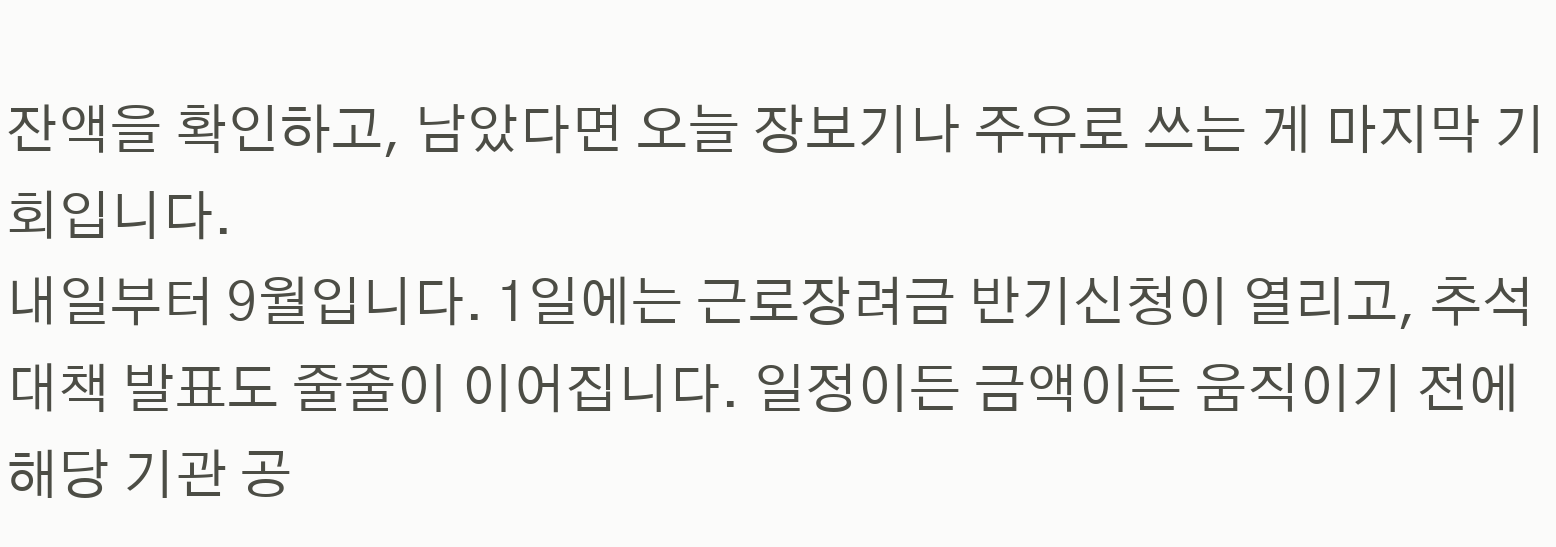잔액을 확인하고, 남았다면 오늘 장보기나 주유로 쓰는 게 마지막 기회입니다.
내일부터 9월입니다. 1일에는 근로장려금 반기신청이 열리고, 추석 대책 발표도 줄줄이 이어집니다. 일정이든 금액이든 움직이기 전에 해당 기관 공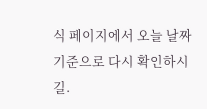식 페이지에서 오늘 날짜 기준으로 다시 확인하시길.